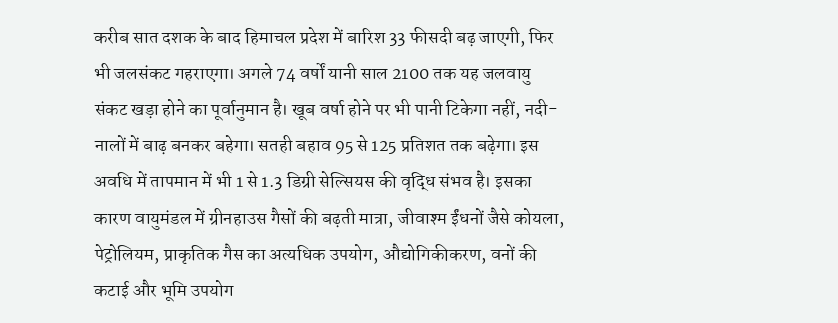करीब सात दशक के बाद हिमाचल प्रदेश में बारिश 33 फीसदी बढ़ जाएगी, फिर भी जलसंकट गहराएगा। अगले 74 वर्षों यानी साल 2100 तक यह जलवायु संकट खड़ा होने का पूर्वानुमान है। खूब वर्षा होने पर भी पानी टिकेगा नहीं, नदी-नालों में बाढ़ बनकर बहेगा। सतही बहाव 95 से 125 प्रतिशत तक बढ़ेगा। इस अवधि में तापमान में भी 1 से 1.3 डिग्री सेल्सियस की वृद्धि संभव है। इसका कारण वायुमंडल में ग्रीनहाउस गैसों की बढ़ती मात्रा, जीवाश्म ईंधनों जैसे कोयला, पेट्रोलियम, प्राकृतिक गैस का अत्यधिक उपयोग, औद्योगिकीकरण, वनों की कटाई और भूमि उपयोग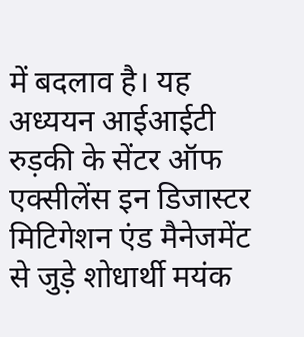में बदलाव है। यह अध्ययन आईआईटी रुड़की के सेंटर ऑफ एक्सीलेंस इन डिजास्टर मिटिगेशन एंड मैनेजमेंट से जुड़े शोधार्थी मयंक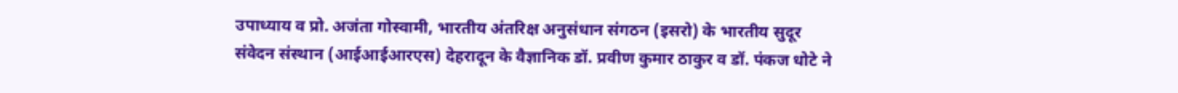उपाध्याय व प्रो. अजंता गोस्वामी, भारतीय अंतरिक्ष अनुसंधान संगठन (इसरो) के भारतीय सुदूर संवेदन संस्थान (आईआईआरएस) देहरादून के वैज्ञानिक डॉ. प्रवीण कुमार ठाकुर व डॉ. पंकज धोटे ने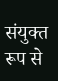संयुक्त रूप से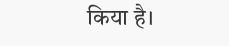किया है।